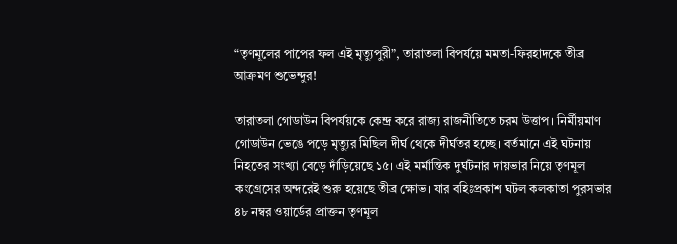“তৃণমূলের পাপের ফল এই মৃত্যুপুরী”, তারাতলা বিপর্যয়ে মমতা-ফিরহাদকে তীব্র আক্রমণ শুভেন্দুর!

তারাতলা গোডাউন বিপর্যয়কে কেন্দ্র করে রাজ্য রাজনীতিতে চরম উত্তাপ। নির্মীয়মাণ গোডাউন ভেঙে পড়ে মৃত্যুর মিছিল দীর্ঘ থেকে দীর্ঘতর হচ্ছে। বর্তমানে এই ঘটনায় নিহতের সংখ্যা বেড়ে দাঁড়িয়েছে ১৫। এই মর্মান্তিক দুর্ঘটনার দায়ভার নিয়ে তৃণমূল কংগ্রেসের অন্দরেই শুরু হয়েছে তীব্র ক্ষোভ। যার বহিঃপ্রকাশ ঘটল কলকাতা পুরসভার ৪৮ নম্বর ওয়ার্ডের প্রাক্তন তৃণমূল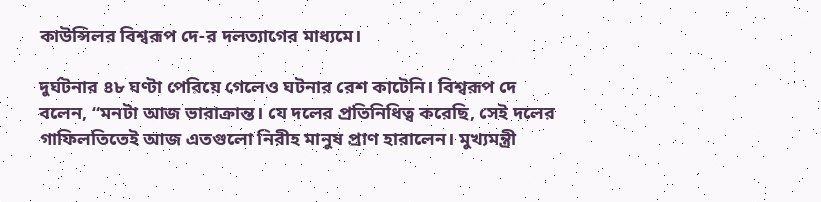কাউন্সিলর বিশ্বরূপ দে-র দলত্যাগের মাধ্যমে।

দুর্ঘটনার ৪৮ ঘণ্টা পেরিয়ে গেলেও ঘটনার রেশ কাটেনি। বিশ্বরূপ দে বলেন, “মনটা আজ ভারাক্রান্ত। যে দলের প্রতিনিধিত্ব করেছি, সেই দলের গাফিলতিতেই আজ এতগুলো নিরীহ মানুষ প্রাণ হারালেন। মুখ্যমন্ত্রী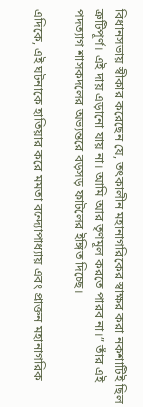বিধানসভায় স্বীকার করেছেন যে, তৎকালীন মহানাগরিকের স্বাক্ষর করা নকশাটিই ছিল ত্রুটিপূর্ণ। এই দায় এড়ানো যায় না। আমি আর তৃণমূল করতে পারব না।” তাঁর এই পদত্যাগ শাসকদলের অভ্যন্তরে বড়সড় ফাটলের ইঙ্গিত দিচ্ছে।

এদিকে, এই ঘটনাকে হাতিয়ার করে মমতা বন্দ্যোপাধ্যায় এবং প্রাক্তন মহানাগরিক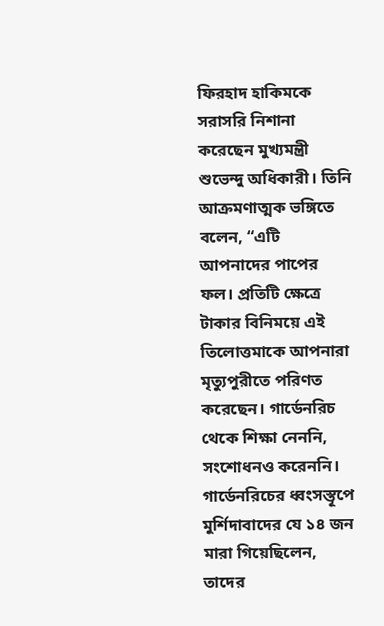ফিরহাদ হাকিমকে সরাসরি নিশানা করেছেন মুখ্যমন্ত্রী শুভেন্দু অধিকারী। তিনি আক্রমণাত্মক ভঙ্গিতে বলেন, “এটি আপনাদের পাপের ফল। প্রতিটি ক্ষেত্রে টাকার বিনিময়ে এই তিলোত্তমাকে আপনারা মৃত্যুপুরীতে পরিণত করেছেন। গার্ডেনরিচ থেকে শিক্ষা নেননি, সংশোধনও করেননি। গার্ডেনরিচের ধ্বংসস্তূপে মুর্শিদাবাদের যে ১৪ জন মারা গিয়েছিলেন, তাদের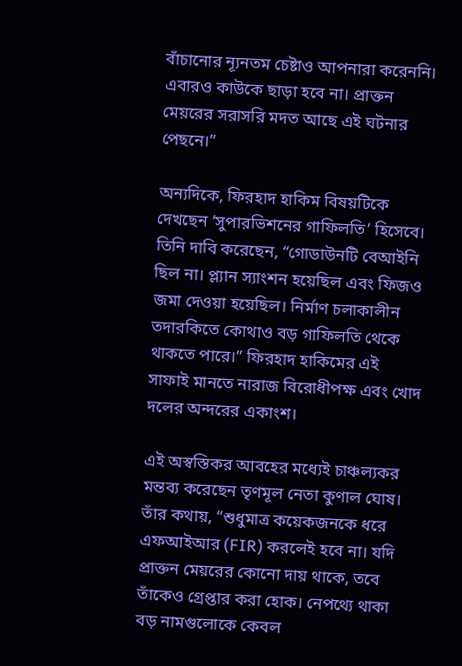বাঁচানোর ন্যূনতম চেষ্টাও আপনারা করেননি। এবারও কাউকে ছাড়া হবে না। প্রাক্তন মেয়রের সরাসরি মদত আছে এই ঘটনার পেছনে।”

অন্যদিকে, ফিরহাদ হাকিম বিষয়টিকে দেখছেন ‘সুপারভিশনের গাফিলতি’ হিসেবে। তিনি দাবি করেছেন, “গোডাউনটি বেআইনি ছিল না। প্ল্যান স্যাংশন হয়েছিল এবং ফিজও জমা দেওয়া হয়েছিল। নির্মাণ চলাকালীন তদারকিতে কোথাও বড় গাফিলতি থেকে থাকতে পারে।” ফিরহাদ হাকিমের এই সাফাই মানতে নারাজ বিরোধীপক্ষ এবং খোদ দলের অন্দরের একাংশ।

এই অস্বস্তিকর আবহের মধ্যেই চাঞ্চল্যকর মন্তব্য করেছেন তৃণমূল নেতা কুণাল ঘোষ। তাঁর কথায়, “শুধুমাত্র কয়েকজনকে ধরে এফআইআর (FIR) করলেই হবে না। যদি প্রাক্তন মেয়রের কোনো দায় থাকে, তবে তাঁকেও গ্রেপ্তার করা হোক। নেপথ্যে থাকা বড় নামগুলোকে কেবল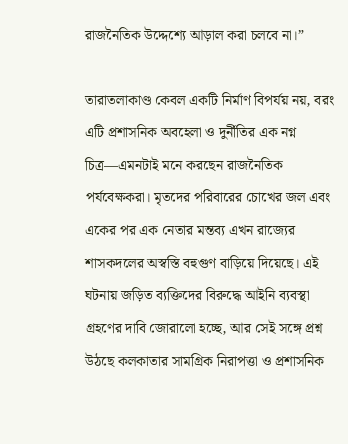রাজনৈতিক উদ্দেশ্যে আড়াল করা চলবে না।”

তারাতলাকাণ্ড কেবল একটি নির্মাণ বিপর্যয় নয়, বরং এটি প্রশাসনিক অবহেলা ও দুর্নীতির এক নগ্ন চিত্র—এমনটাই মনে করছেন রাজনৈতিক পর্যবেক্ষকরা। মৃতদের পরিবারের চোখের জল এবং একের পর এক নেতার মন্তব্য এখন রাজ্যের শাসকদলের অস্বস্তি বহুগুণ বাড়িয়ে দিয়েছে। এই ঘটনায় জড়িত ব্যক্তিদের বিরুদ্ধে আইনি ব্যবস্থা গ্রহণের দাবি জোরালো হচ্ছে, আর সেই সঙ্গে প্রশ্ন উঠছে কলকাতার সামগ্রিক নিরাপত্তা ও প্রশাসনিক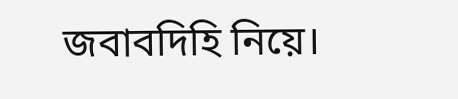জবাবদিহি নিয়ে।